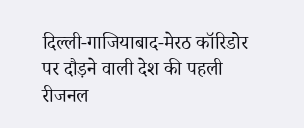दिल्ली-गाजियाबाद-मेरठ कॉरिडोर पर दौड़ने वाली देश की पहली रीजनल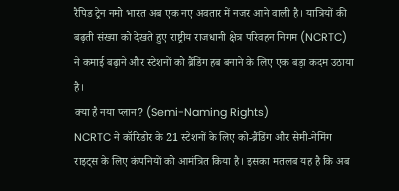रैपिड ट्रेन नमो भारत अब एक नए अवतार में नजर आने वाली है। यात्रियों की बढ़ती संख्या को देखते हुए राष्ट्रीय राजधानी क्षेत्र परिवहन निगम (NCRTC) ने कमाई बढ़ाने और स्टेशनों को ब्रैंडिंग हब बनाने के लिए एक बड़ा कदम उठाया है।
क्या है नया प्लान? (Semi-Naming Rights)
NCRTC ने कॉरिडोर के 21 स्टेशनों के लिए को-ब्रैंडिंग और सेमी-नेमिंग राइट्स के लिए कंपनियों को आमंत्रित किया है। इसका मतलब यह है कि अब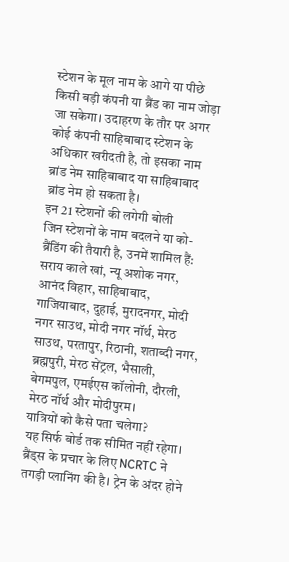स्टेशन के मूल नाम के आगे या पीछे किसी बड़ी कंपनी या ब्रैंड का नाम जोड़ा जा सकेगा। उदाहरण के तौर पर अगर कोई कंपनी साहिबाबाद स्टेशन के अधिकार खरीदती है, तो इसका नाम ब्रांड नेम साहिबाबाद या साहिबाबाद ब्रांड नेम हो सकता है।
इन 21 स्टेशनों की लगेगी बोली
जिन स्टेशनों के नाम बदलने या को-ब्रैंडिंग की तैयारी है, उनमें शामिल हैं:
सराय काले खां, न्यू अशोक नगर, आनंद विहार, साहिबाबाद, गाजियाबाद, दुहाई, मुरादनगर, मोदी नगर साउथ, मोदी नगर नॉर्थ, मेरठ साउथ, परतापुर, रिठानी, शताब्दी नगर, ब्रह्मपुरी, मेरठ सेंट्रल, भैसाली, बेगमपुल, एमईएस कॉलोनी, दौरली, मेरठ नॉर्थ और मोदीपुरम।
यात्रियों को कैसे पता चलेगा?
यह सिर्फ बोर्ड तक सीमित नहीं रहेगा। ब्रैंड्स के प्रचार के लिए NCRTC ने तगड़ी प्लानिंग की है। ट्रेन के अंदर होने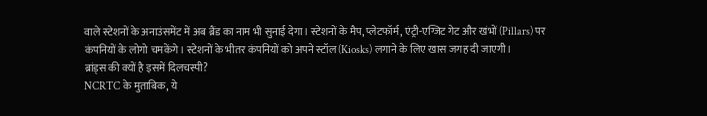वाले स्टेशनों के अनाउंसमेंट में अब ब्रैंड का नाम भी सुनाई देगा। स्टेशनों के मैप, प्लेटफॉर्म, एंट्री-एग्जिट गेट और खंभों (Pillars) पर कंपनियों के लोगो चमकेंगे। स्टेशनों के भीतर कंपनियों को अपने स्टॉल (Kiosks) लगाने के लिए खास जगह दी जाएगी।
ब्रांड्स की क्यों है इसमें दिलचस्पी?
NCRTC के मुताबिक, ये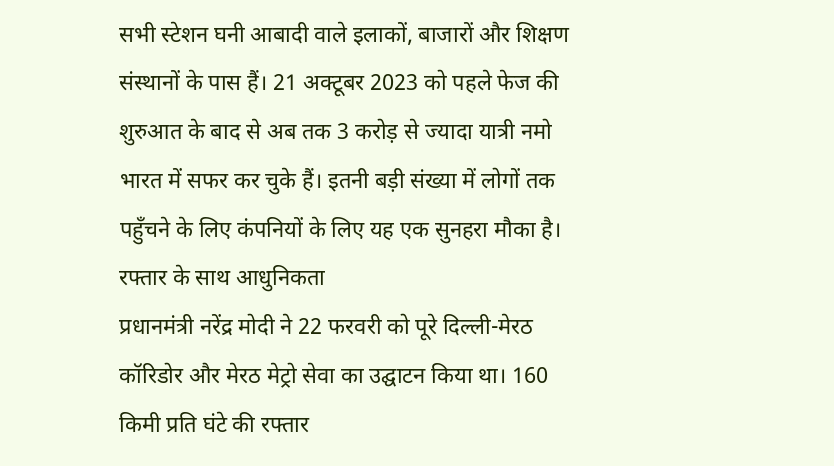सभी स्टेशन घनी आबादी वाले इलाकों, बाजारों और शिक्षण संस्थानों के पास हैं। 21 अक्टूबर 2023 को पहले फेज की शुरुआत के बाद से अब तक 3 करोड़ से ज्यादा यात्री नमो भारत में सफर कर चुके हैं। इतनी बड़ी संख्या में लोगों तक पहुँचने के लिए कंपनियों के लिए यह एक सुनहरा मौका है।
रफ्तार के साथ आधुनिकता
प्रधानमंत्री नरेंद्र मोदी ने 22 फरवरी को पूरे दिल्ली-मेरठ कॉरिडोर और मेरठ मेट्रो सेवा का उद्घाटन किया था। 160 किमी प्रति घंटे की रफ्तार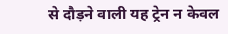से दौड़ने वाली यह ट्रेन न केवल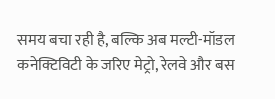समय बचा रही है, बल्कि अब मल्टी-मॉडल कनेक्टिविटी के जरिए मेट्रो, रेलवे और बस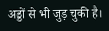अड्डों से भी जुड़ चुकी है।